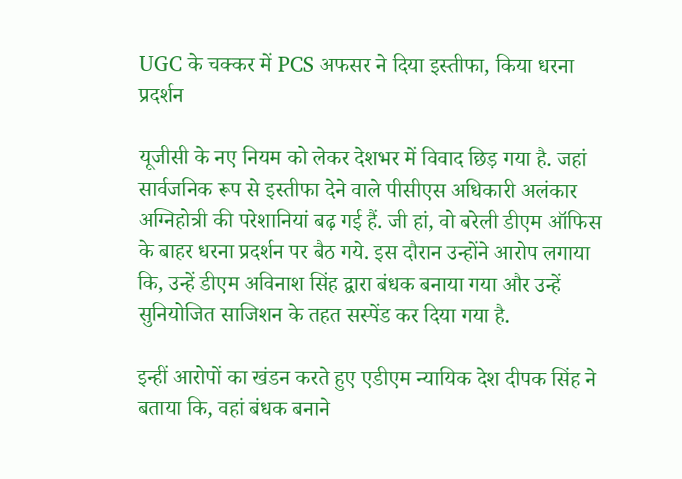UGC के चक्कर में PCS अफसर ने दिया इस्तीफा, किया धरना प्रदर्शन

यूजीसी के नए नियम को लेकर देशभर में विवाद छिड़ गया है. जहां सार्वजनिक रूप से इस्तीफा देने वाले पीसीएस अधिकारी अलंकार अग्निहोत्री की परेशानियां बढ़ गई हैं. जी हां, वो बरेली डीएम ऑफिस के बाहर धरना प्रदर्शन पर बैठ गये. इस दौरान उन्होंने आरोप लगाया कि, उन्हें डीएम अविनाश सिंह द्वारा बंधक बनाया गया और उन्हें सुनियोजित साजिशन के तहत सस्पेंड कर दिया गया है.

इन्हीं आरोपों का खंडन करते हुए एडीएम न्यायिक देश दीपक सिंह ने बताया कि, वहां बंधक बनाने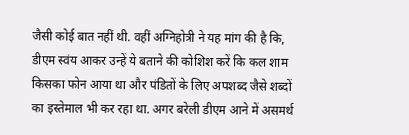जैसी कोई बात नहीं थी. वहीं अग्निहोत्री ने यह मांग की है कि, डीएम स्वंय आकर उन्हें ये बताने की कोशिश करें कि कल शाम किसका फोन आया था और पंडितों के लिए अपशब्द जैसे शब्दों का इस्तेमाल भी कर रहा था. अगर बरेली डीएम आने में असमर्थ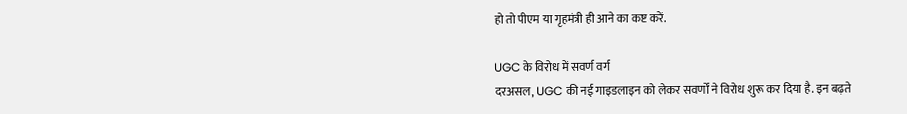हो तो पीएम या गृहमंत्री ही आने का कष्ट करें.

UGC के विरोध में सवर्ण वर्ग
दरअसल, UGC की नई गाइडलाइन को लेकर सवर्णों ने विरोध शुरू कर दिया है. इन बढ़ते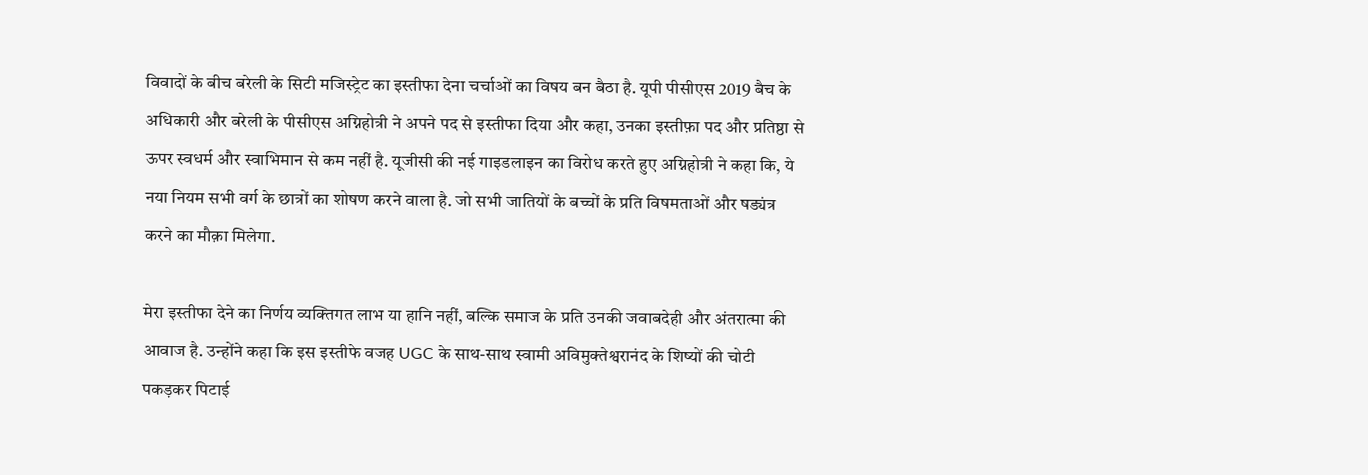विवादों के बीच बरेली के सिटी मजिस्ट्रेट का इस्तीफा देना चर्चाओं का विषय बन बैठा है. यूपी पीसीएस 2019 बैच के अधिकारी और बरेली के पीसीएस अग्निहोत्री ने अपने पद से इस्तीफा दिया और कहा, उनका इस्तीफ़ा पद और प्रतिष्ठा से ऊपर स्वधर्म और स्वाभिमान से कम नहीं है. यूजीसी की नई गाइडलाइन का विरोध करते हुए अग्निहोत्री ने कहा कि, ये नया नियम सभी वर्ग के छात्रों का शोषण करने वाला है. जो सभी जातियों के बच्चों के प्रति विषमताओं और षड्यंत्र करने का मौक़ा मिलेगा.

मेरा इस्तीफा देने का निर्णय व्यक्तिगत लाभ या हानि नहीं, बल्कि समाज के प्रति उनकी जवाबदेही और अंतरात्मा की आवाज है. उन्होंने कहा कि इस इस्तीफे वजह UGC के साथ-साथ स्वामी अविमुक्तेश्वरानंद के शिष्यों की चोटी पकड़कर पिटाई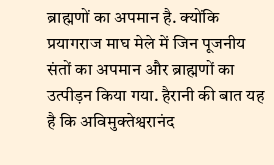ब्राह्मणों का अपमान है. क्योंकि प्रयागराज माघ मेले में जिन पूजनीय संतों का अपमान और ब्राह्मणों का उत्पीड़न किया गया. हैरानी की बात यह है कि अविमुक्तेश्वरानंद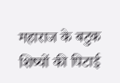महाराज के बटुक शिष्यों की पिटाई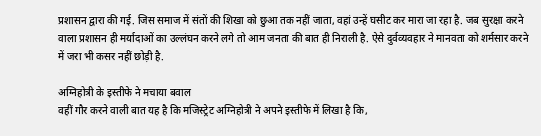प्रशासन द्वारा की गई. जिस समाज में संतों की शिखा को छुआ तक नहीं जाता, वहां उन्हें घसीट कर मारा जा रहा है. जब सुरक्षा करने वाला प्रशासन ही मर्यादाओं का उल्लंघन करने लगे तो आम जनता की बात ही निराली है. ऐसे दुर्वव्यवहार ने मानवता को शर्मसार करने में जरा भी कसर नहीं छोड़ी है.

अग्निहोत्री के इस्तीफे ने मचाया बवाल
वहीं गौर करने वाली बात यह है कि मजिस्ट्रेट अग्निहोत्री ने अपने इस्तीफे में लिखा है कि,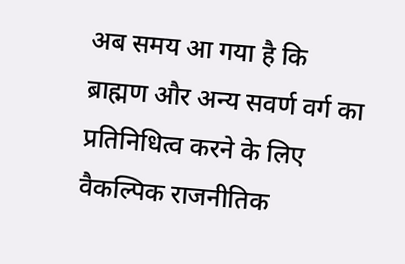अब समय आ गया है कि ब्राह्मण और अन्य सवर्ण वर्ग का प्रतिनिधित्व करने के लिए वैकल्पिक राजनीतिक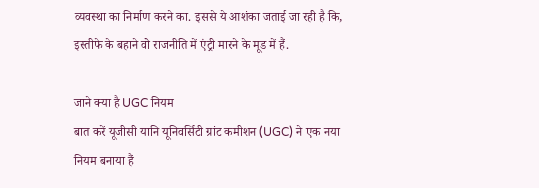व्यवस्था का निर्माण करने का. इससे ये आशंका जताई जा रही है कि, इस्तीफे के बहाने वो राजनीति में एंट्री मारने के मूड में हैं.

जाने क्या है UGC नियम
बात करें यूजीसी यानि यूनिवर्सिटी ग्रांट कमीशन (UGC) ने एक नया नियम बनाया हैं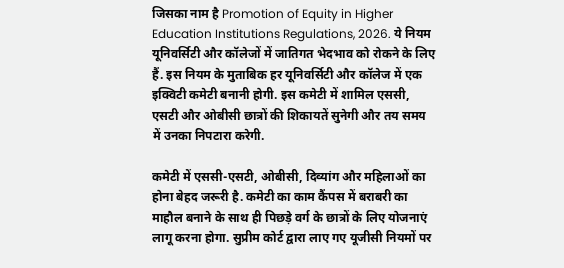जिसका नाम है Promotion of Equity in Higher Education Institutions Regulations, 2026. ये नियम यूनिवर्सिटी और कॉलेजों में जातिगत भेदभाव को रोकने के लिए हैं. इस नियम के मुताबिक हर यूनिवर्सिटी और कॉलेज में एक इक्विटी कमेटी बनानी होगी. इस कमेटी में शामिल एससी, एसटी और ओबीसी छात्रों की शिकायतें सुनेगी और तय समय में उनका निपटारा करेगी.

कमेटी में एससी-एसटी, ओबीसी, दिव्यांग और महिलाओं का होना बेहद जरूरी है. कमेटी का काम कैंपस में बराबरी का माहौल बनाने के साथ ही पिछड़े वर्ग के छात्रों के लिए योजनाएं लागू करना होगा. सुप्रीम कोर्ट द्वारा लाए गए यूजीसी नियमों पर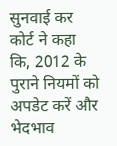सुनवाई कर कोर्ट ने कहा कि, 2012 के पुराने नियमों को अपडेट करें और भेदभाव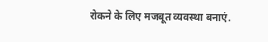रोकने के लिए मजबूत व्यवस्था बनाएं.